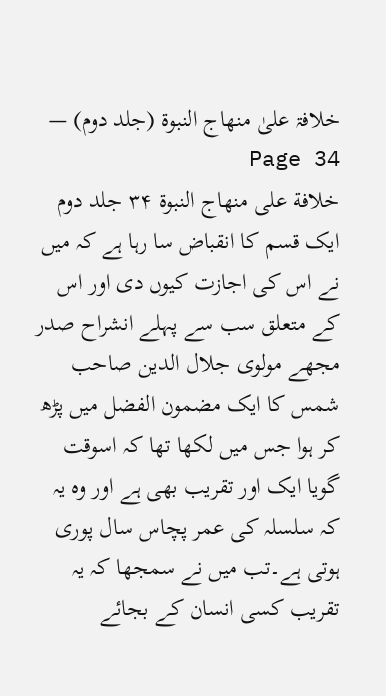خلافۃ علیٰ منھاج النبوۃ (جلد دوم) — Page 34
خلافة على منهاج النبوة ۳۴ جلد دوم ایک قسم کا انقباض سا رہا ہے کہ میں نے اس کی اجازت کیوں دی اور اس کے متعلق سب سے پہلے انشراح صدر مجھے مولوی جلال الدین صاحب شمس کا ایک مضمون الفضل میں پڑھ کر ہوا جس میں لکھا تھا کہ اسوقت گویا ایک اور تقریب بھی ہے اور وہ یہ کہ سلسلہ کی عمر پچاس سال پوری ہوتی ہے۔تب میں نے سمجھا کہ یہ تقریب کسی انسان کے بجائے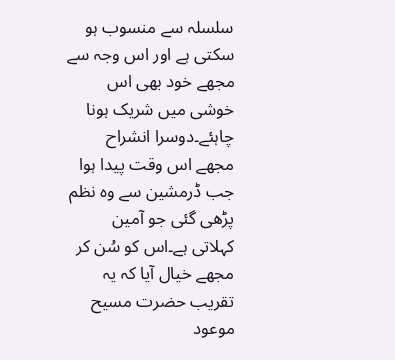سلسلہ سے منسوب ہو سکتی ہے اور اس وجہ سے مجھے خود بھی اس خوشی میں شریک ہونا چاہئے۔دوسرا انشراح مجھے اس وقت پیدا ہوا جب ڈرمشین سے وہ نظم پڑھی گئی جو آمین کہلاتی ہے۔اس کو سُن کر مجھے خیال آیا کہ یہ تقریب حضرت مسیح موعود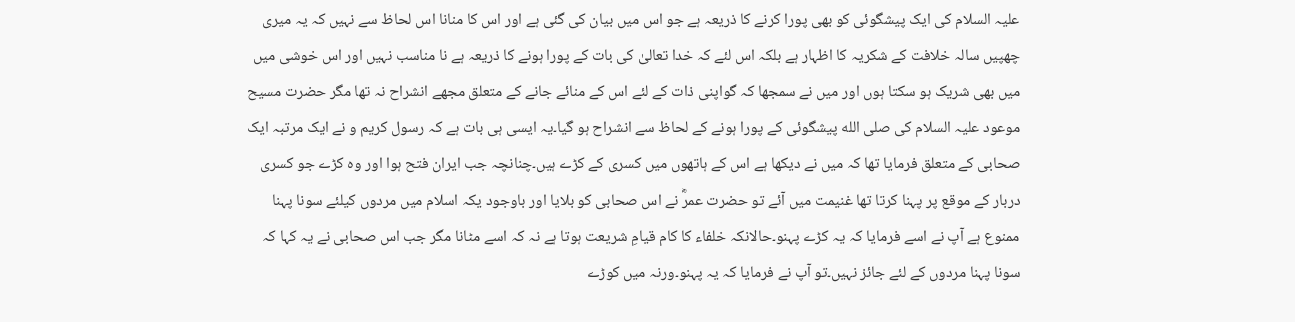علیہ السلام کی ایک پیشگوئی کو بھی پورا کرنے کا ذریعہ ہے جو اس میں بیان کی گئی ہے اور اس کا منانا اس لحاظ سے نہیں کہ یہ میری چھپیں سالہ خلافت کے شکریہ کا اظہار ہے بلکہ اس لئے کہ خدا تعالیٰ کی بات کے پورا ہونے کا ذریعہ ہے نا مناسب نہیں اور اس خوشی میں میں بھی شریک ہو سکتا ہوں اور میں نے سمجھا کہ گواپنی ذات کے لئے اس کے منائے جانے کے متعلق مجھے انشراح نہ تھا مگر حضرت مسیح موعود علیہ السلام کی صلى الله پیشگوئی کے پورا ہونے کے لحاظ سے انشراح ہو گیا۔یہ ایسی ہی بات ہے کہ رسول کریم و نے ایک مرتبہ ایک صحابی کے متعلق فرمایا تھا کہ میں نے دیکھا ہے اس کے ہاتھوں میں کسری کے کڑے ہیں۔چنانچہ جب ایران فتح ہوا اور وہ کڑے جو کسری دربار کے موقع پر پہنا کرتا تھا غنیمت میں آئے تو حضرت عمرؓ نے اس صحابی کو بلایا اور باوجود یکہ اسلام میں مردوں کیلئے سونا پہنا ممنوع ہے آپ نے اسے فرمایا کہ یہ کڑے پہنو۔حالانکہ خلفاء کا کام قیامِ شریعت ہوتا ہے نہ کہ اسے مٹانا مگر جب اس صحابی نے یہ کہا کہ سونا پہنا مردوں کے لئے جائز نہیں۔تو آپ نے فرمایا کہ یہ پہنو۔ورنہ میں کوڑے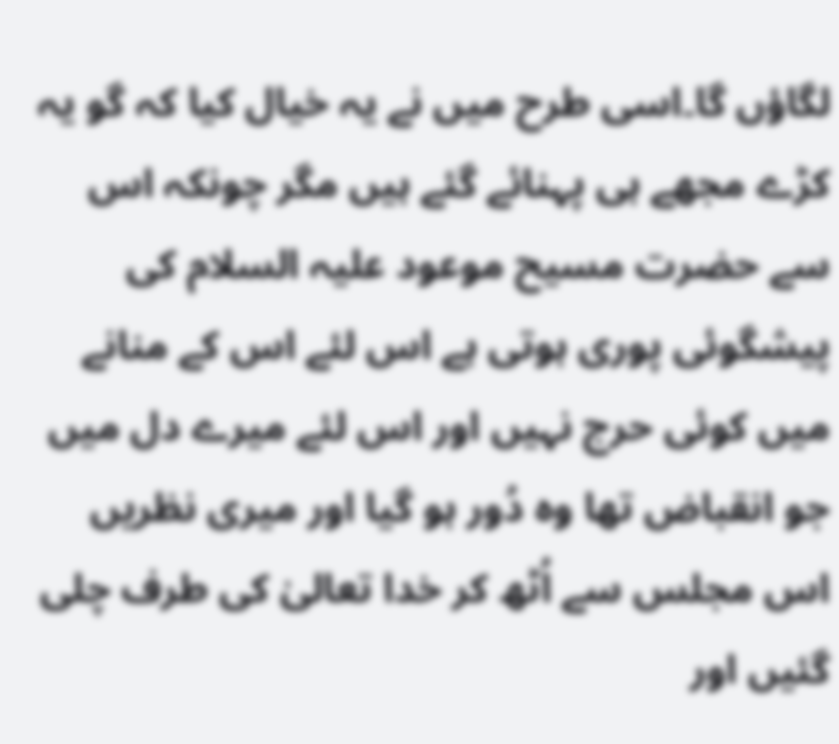لگاؤں گا۔اسی طرح میں نے یہ خیال کیا کہ گو یہ کڑے مجھے ہی پہنائے گئے ہیں مگر چونکہ اس سے حضرت مسیح موعود علیہ السلام کی پیشگوئی پوری ہوتی ہے اس لئے اس کے منانے میں کوئی حرج نہیں اور اس لئے میرے دل میں جو انقباض تھا وہ دُور ہو گیا اور میری نظریں اس مجلس سے اُٹھ کر خدا تعالیٰ کی طرف چلی گئیں اور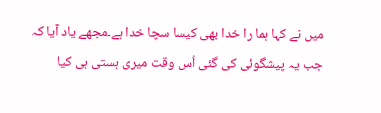میں نے کہا ہما را خدا بھی کیسا سچا خدا ہے۔مجھے یاد آیا کہ جب یہ پیشگوئی کی گئی اُس وقت میری ہستی ہی کیا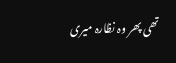تھی پھر وہ نظارہ میری